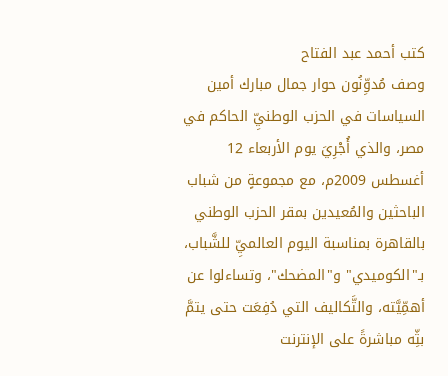كتب أحمد عبد الفتاح
وصف مُدوِّنُون حوار جمال مبارك أمين السياسات في الحزب الوطنيِّ الحاكم في مصر، والذي أُجْرِيَ يوم الأربعاء 12 أغسطس 2009م، مع مجموعةٍ من شباب الباحثين والمُعيدين بمقر الحزب الوطني بالقاهرة بمناسبة اليوم العالميِّ للشَّباب، بـ"الكوميدي" و"المضحك"، وتساءلوا عن أهمِّيَّته، والتَّكاليف التي دُفِعَت حتى يتمَّ بثِّه مباشرةً على الإنترنت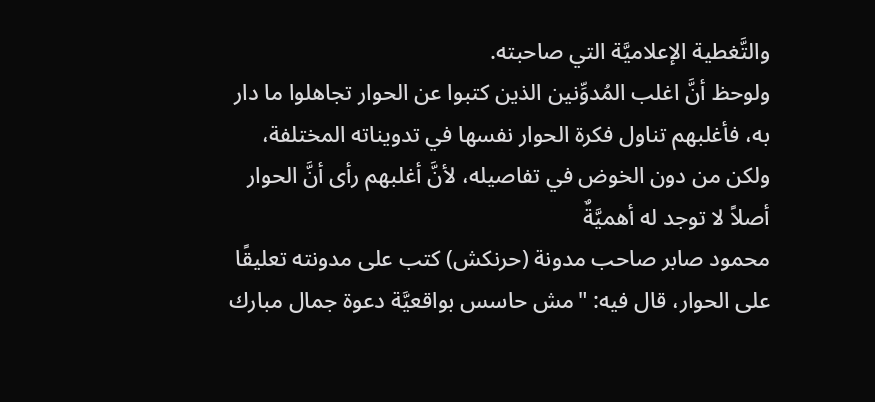والتَّغطية الإعلاميَّة التي صاحبته.
ولوحظ أنَّ اغلب المُدوِّنين الذين كتبوا عن الحوار تجاهلوا ما دار به، فأغلبهم تناول فكرة الحوار نفسها في تدويناته المختلفة، ولكن من دون الخوض في تفاصيله، لأنَّ أغلبهم رأى أنَّ الحوار أصلاً لا توجد له أهميَّةٌ
محمود صابر صاحب مدونة (حرنكش) كتب على مدونته تعليقًا على الحوار، قال فيه: "مش حاسس بواقعيَّة دعوة جمال مبارك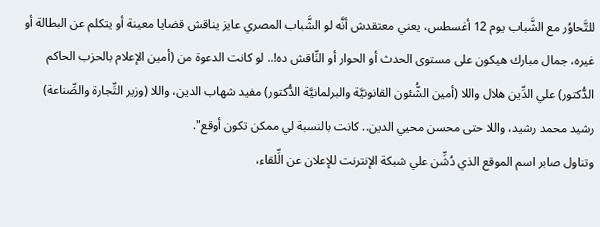للتَّحاوُر مع الشَّباب يوم 12 أغسطس، يعني معتقدش أنَّه لو الشَّباب المصري عايز يناقش قضايا معينة أو يتكلم عن البطالة أو غيره، جمال مبارك هيكون على مستوى الحدث أو الحوار أو النِّاقش ده!.. لو كانت الدعوة من (أمين الإعلام بالحزب الحاكم الدُّكتور) علي الدِّين هلال واللا (أمين الشُّئون القانونيَّة والبرلمانيَّة الدُّكتور) مفيد شهاب الدين، واللا (وزير التِّجارة والصِّناعة) رشيد محمد رشيد، واللا حتى محسن محيي الدين.. كانت بالنسبة لي ممكن تكون أوقع".
وتناول صابر اسم الموقع الذي دُشِّن علي شبكة الإنترنت للإعلان عن الِّلقاء،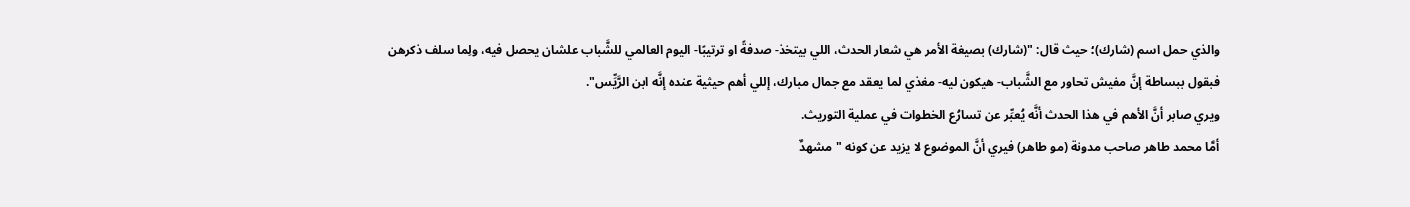والذي حمل اسم (شارك)؛ حيث قال: "(شارك) بصيغة الأمر هي شعار الحدث، اللي بيتخذ- صدفةً او ترتيبًا- اليوم العالمي للشَّباب علشان يحصل فيه، ولِما سلف ذكرهن فبقول ببساطة إنَّ مفيش تحاور مع الشَّباب- هيكون ليه- مغذي لما يعقد مع جمال مبارك، إللي أهم حيثية عنده إنَّه ابن الرَّيِّس".
ويري صابر أنَّ الأهم في هذا الحدث أنَّه يُعبِّر عن تسارُع الخطوات في عملية التوريث.
أمَّا محمد طاهر صاحب مدونة (مو طاهر) فيري أنَّ الموضوع لا يزيد عن كونه "مشهدٌ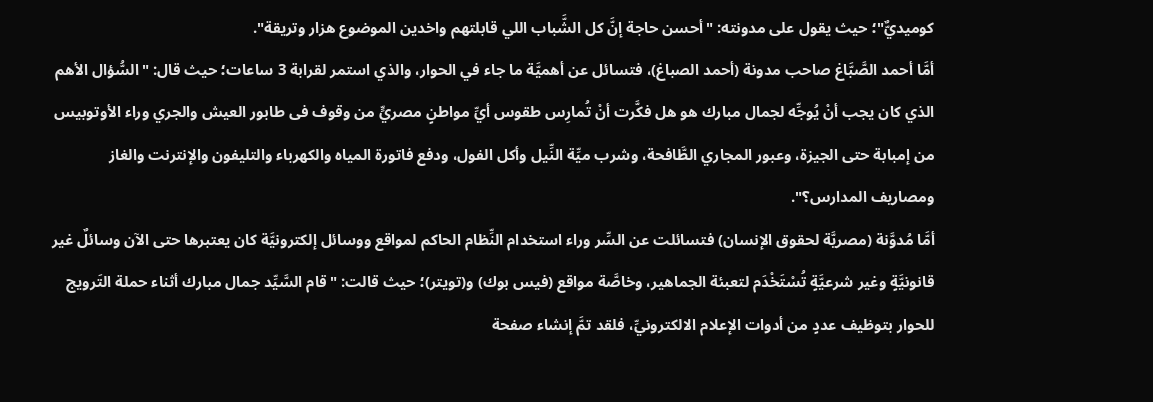كوميديٌّ"؛ حيث يقول على مدونته: "أحسن حاجة إنَّ كل الشَّباب اللي قابلتهم واخدين الموضوع هزار وتريقة".
أمَّا أحمد الصَّبَّاغ صاحب مدونة (أحمد الصباغ)، فتسائل عن أهميَّة ما جاء في الحوار، والذي استمر لقرابة 3 ساعات؛ حيث قال: "السُّؤال الأهم الذي كان يجب أنْ يُوجِّه لجمال مبارك هو هل فكَّرت أنْ تُمارِس طقوس أيِّ مواطنٍ مصريٍّ من وقوف فى طابور العيش والجري وراء الأوتوبيس من إمبابة حتى الجيزة، وعبور المجاري الطَّافحة، وشرب ميِّة النِّيل وأكل الفول، ودفع فاتورة المياه والكهرباء والتليفون والإنترنت والغاز ومصاريف المدارس؟".
أمَّا مُدوَّنة (مصريَّة لحقوق الإنسان) فتسائلت عن السِّر وراء استخدام النِّظام الحاكم لمواقع ووسائل إلكترونيَّة كان يعتبرها حتى الآن وسائلٌ غير قانونيَّةٍ وغير شرعيَّةٍ تُسْتَخْدَم لتعبئة الجماهير، وخاصَّة مواقع (فيس بوك) و(تويتر)؛ حيث قالت: "قام السَّيِّد جمال مبارك أثناء حملة التَرويج للحوار بتوظيف عددٍ من أدوات الإعلام الالكترونيِّ، فلقد تمَّ إنشاء صفحة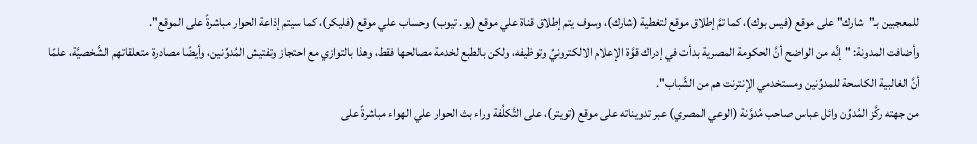للمعجبين بـ"شارك" على موقع (فيس بوك)، كما تمَّ إطلاق موقع لتغطية (شارك)، وسوف يتم إطلاق قناة علي موقع (يو. تيوب) وحساب علي موقع (فليكر)، كما سيتم إذاعة الحوار مباشرةً على الموقع".
وأضافت المدونة: "إنَّه من الواضح أنَّ الحكومة المصرية بدأت في إدراك قوَّة الإعلام الالكترونيِّ وتوظيفه، ولكن بالطبع لخدمة مصالحها فقط، وهذا بالتوازي مع احتجاز وتفتيش المُدوِّنين، وأيضًا مصادرة متعلقاتهم الشَّخصيَّة، علمًا أنَّ الغالبية الكاسحة للمدوِّنين ومستخدمي الإنترنت هم من الشَّباب".
من جهته ركَّز المُدوِّن وائل عباس صاحب مُدوَّنة (الوعي المصري) عبر تدويناته على موقع (تويتر)، على التَّكلُفة وراء بث الحوار علي الهواء مباشرةً على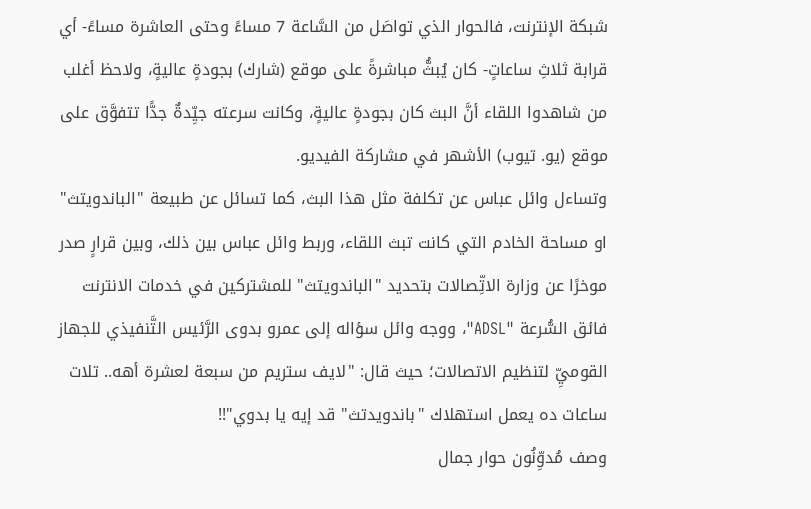شبكة الإنترنت، فالحوار الذي تواصَل من السَّاعة 7 مساءً وحتى العاشرة مساءً- أي قرابة ثلاثِ ساعاتٍ- كان يُبثُّ مباشرةً على موقع (شارك) بجودةٍ عاليةٍ، ولاحظ أغلب من شاهدوا اللقاء أنَّ البث كان بجودةٍ عاليةٍ، وكانت سرعته جيِّدةٌ جدًّا تتفوَّق على موقع (يو. تيوب) الأشهر في مشاركة الفيديو.
وتساءل وائل عباس عن تكلفة مثل هذا البث، كما تسائل عن طبيعة "الباندويتث" او مساحة الخادم التي كانت تبث اللقاء، وربط وائل عباس بين ذلك، وبين قرارٍ صدر موخرًا عن وزارة الاتِّصالات بتحديد "الباندويتث" للمشتركين في خدمات الانترنت فائق السُّرعة "ADSL"، ووجه وائل سؤاله إلى عمرو بدوى الرَّئيس التَّنفيذي للجهاز القوميِّ لتنظيم الاتصالات؛ حيث قال: "لايف ستريم من سبعة لعشرة أهه.. تلات ساعات ده يعمل استهلاك "باندويدتث" قد إيه يا بدوي"!!
وصف مُدوِّنُون حوار جمال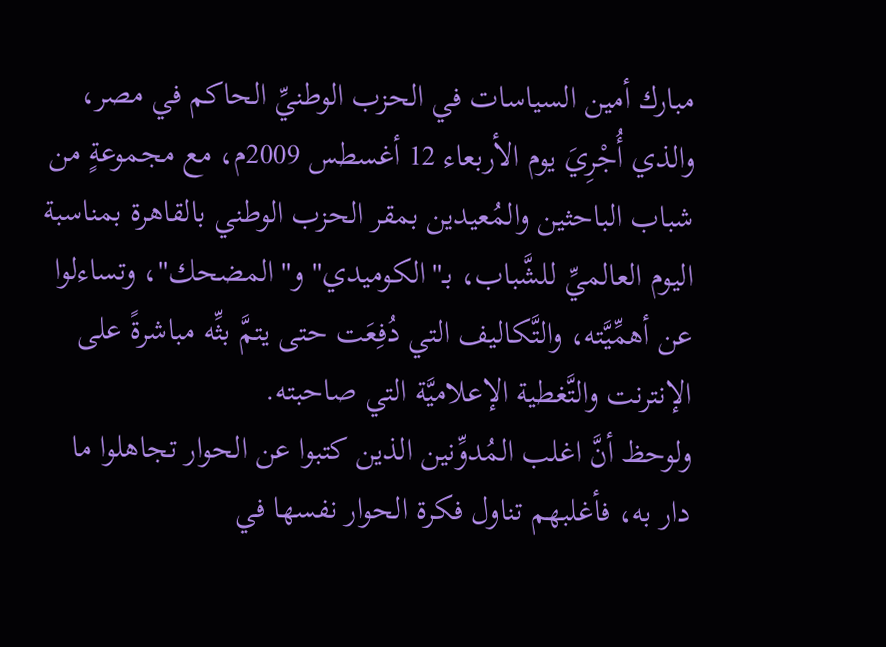مبارك أمين السياسات في الحزب الوطنيِّ الحاكم في مصر، والذي أُجْرِيَ يوم الأربعاء 12 أغسطس 2009م، مع مجموعةٍ من شباب الباحثين والمُعيدين بمقر الحزب الوطني بالقاهرة بمناسبة اليوم العالميِّ للشَّباب، بـ"الكوميدي" و"المضحك"، وتساءلوا عن أهمِّيَّته، والتَّكاليف التي دُفِعَت حتى يتمَّ بثِّه مباشرةً على الإنترنت والتَّغطية الإعلاميَّة التي صاحبته.
ولوحظ أنَّ اغلب المُدوِّنين الذين كتبوا عن الحوار تجاهلوا ما دار به، فأغلبهم تناول فكرة الحوار نفسها في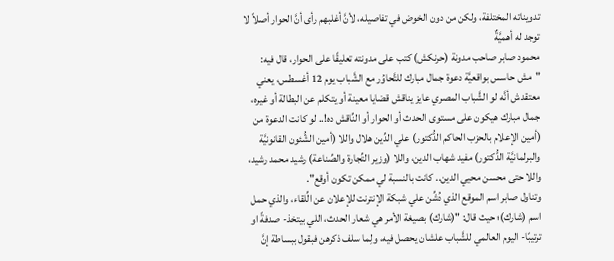تدويناته المختلفة، ولكن من دون الخوض في تفاصيله، لأنَّ أغلبهم رأى أنَّ الحوار أصلاً لا توجد له أهميَّةٌ
محمود صابر صاحب مدونة (حرنكش) كتب على مدونته تعليقًا على الحوار، قال فيه: "مش حاسس بواقعيَّة دعوة جمال مبارك للتَّحاوُر مع الشَّباب يوم 12 أغسطس، يعني معتقدش أنَّه لو الشَّباب المصري عايز يناقش قضايا معينة أو يتكلم عن البطالة أو غيره، جمال مبارك هيكون على مستوى الحدث أو الحوار أو النِّاقش ده!.. لو كانت الدعوة من (أمين الإعلام بالحزب الحاكم الدُّكتور) علي الدِّين هلال واللا (أمين الشُّئون القانونيَّة والبرلمانيَّة الدُّكتور) مفيد شهاب الدين، واللا (وزير التِّجارة والصِّناعة) رشيد محمد رشيد، واللا حتى محسن محيي الدين.. كانت بالنسبة لي ممكن تكون أوقع".
وتناول صابر اسم الموقع الذي دُشِّن علي شبكة الإنترنت للإعلان عن الِّلقاء، والذي حمل اسم (شارك)؛ حيث قال: "(شارك) بصيغة الأمر هي شعار الحدث، اللي بيتخذ- صدفةً او ترتيبًا- اليوم العالمي للشَّباب علشان يحصل فيه، ولِما سلف ذكرهن فبقول ببساطة إنَّ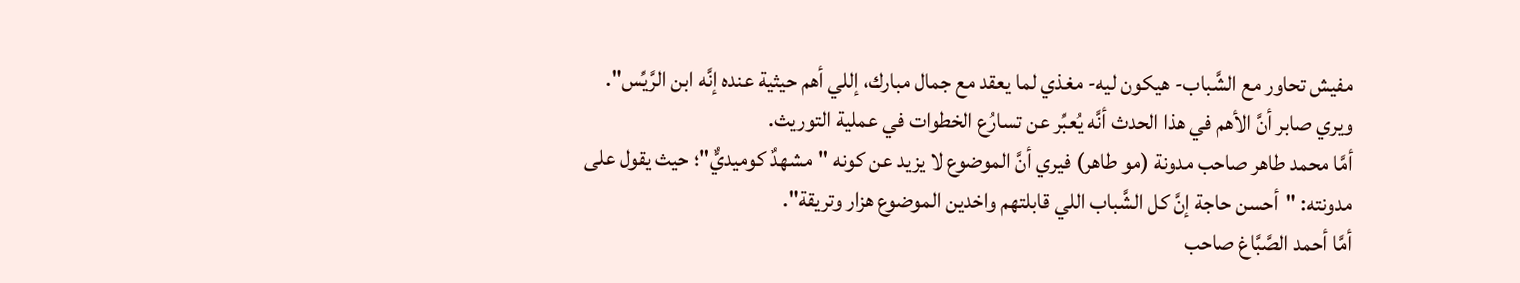مفيش تحاور مع الشَّباب- هيكون ليه- مغذي لما يعقد مع جمال مبارك، إللي أهم حيثية عنده إنَّه ابن الرَّيِّس".
ويري صابر أنَّ الأهم في هذا الحدث أنَّه يُعبِّر عن تسارُع الخطوات في عملية التوريث.
أمَّا محمد طاهر صاحب مدونة (مو طاهر) فيري أنَّ الموضوع لا يزيد عن كونه "مشهدٌ كوميديٌّ"؛ حيث يقول على مدونته: "أحسن حاجة إنَّ كل الشَّباب اللي قابلتهم واخدين الموضوع هزار وتريقة".
أمَّا أحمد الصَّبَّاغ صاحب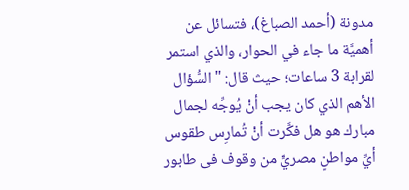مدونة (أحمد الصباغ)، فتسائل عن أهميَّة ما جاء في الحوار، والذي استمر لقرابة 3 ساعات؛ حيث قال: "السُّؤال الأهم الذي كان يجب أنْ يُوجِّه لجمال مبارك هو هل فكَّرت أنْ تُمارِس طقوس أيِّ مواطنٍ مصريٍّ من وقوف فى طابور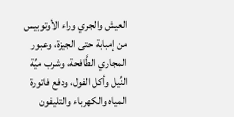العيش والجري وراء الأوتوبيس من إمبابة حتى الجيزة، وعبور المجاري الطَّافحة، وشرب ميِّة النِّيل وأكل الفول، ودفع فاتورة المياه والكهرباء والتليفون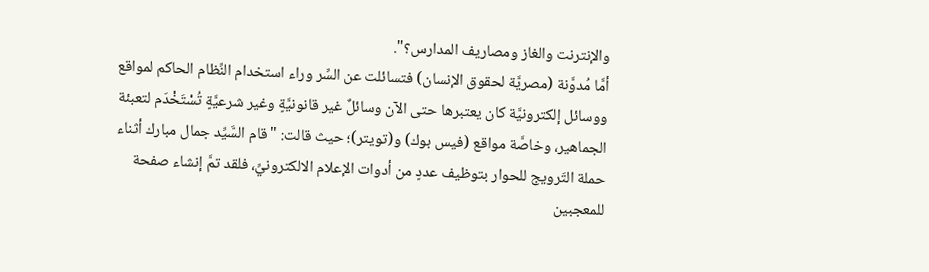والإنترنت والغاز ومصاريف المدارس؟".
أمَّا مُدوَّنة (مصريَّة لحقوق الإنسان) فتسائلت عن السِّر وراء استخدام النِّظام الحاكم لمواقع ووسائل إلكترونيَّة كان يعتبرها حتى الآن وسائلٌ غير قانونيَّةٍ وغير شرعيَّةٍ تُسْتَخْدَم لتعبئة الجماهير، وخاصَّة مواقع (فيس بوك) و(تويتر)؛ حيث قالت: "قام السَّيِّد جمال مبارك أثناء حملة التَرويج للحوار بتوظيف عددٍ من أدوات الإعلام الالكترونيِّ، فلقد تمَّ إنشاء صفحة للمعجبين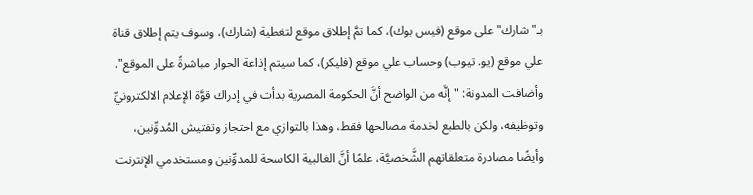بـ"شارك" على موقع (فيس بوك)، كما تمَّ إطلاق موقع لتغطية (شارك)، وسوف يتم إطلاق قناة علي موقع (يو. تيوب) وحساب علي موقع (فليكر)، كما سيتم إذاعة الحوار مباشرةً على الموقع".
وأضافت المدونة: "إنَّه من الواضح أنَّ الحكومة المصرية بدأت في إدراك قوَّة الإعلام الالكترونيِّ وتوظيفه، ولكن بالطبع لخدمة مصالحها فقط، وهذا بالتوازي مع احتجاز وتفتيش المُدوِّنين، وأيضًا مصادرة متعلقاتهم الشَّخصيَّة، علمًا أنَّ الغالبية الكاسحة للمدوِّنين ومستخدمي الإنترنت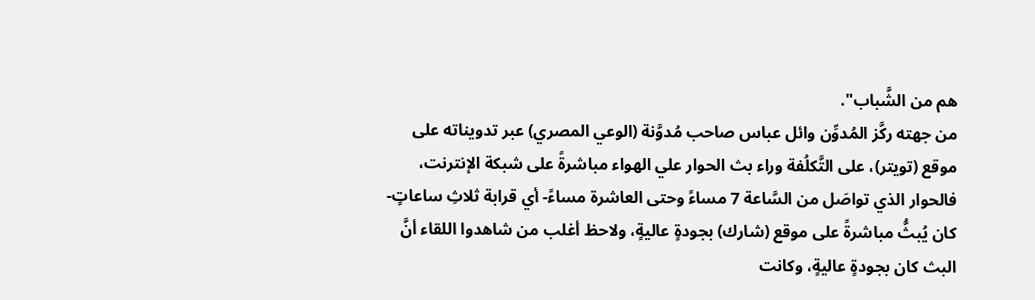هم من الشَّباب".
من جهته ركَّز المُدوِّن وائل عباس صاحب مُدوَّنة (الوعي المصري) عبر تدويناته على موقع (تويتر)، على التَّكلُفة وراء بث الحوار علي الهواء مباشرةً على شبكة الإنترنت، فالحوار الذي تواصَل من السَّاعة 7 مساءً وحتى العاشرة مساءً- أي قرابة ثلاثِ ساعاتٍ- كان يُبثُّ مباشرةً على موقع (شارك) بجودةٍ عاليةٍ، ولاحظ أغلب من شاهدوا اللقاء أنَّ البث كان بجودةٍ عاليةٍ، وكانت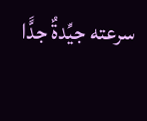سرعته جيِّدةٌ جدًّا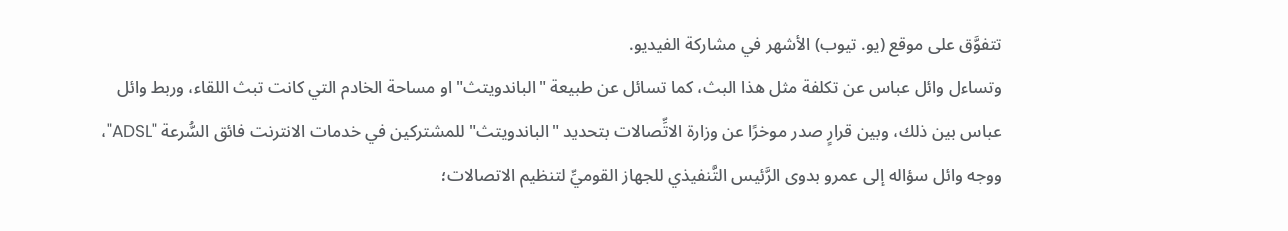تتفوَّق على موقع (يو. تيوب) الأشهر في مشاركة الفيديو.
وتساءل وائل عباس عن تكلفة مثل هذا البث، كما تسائل عن طبيعة "الباندويتث" او مساحة الخادم التي كانت تبث اللقاء، وربط وائل عباس بين ذلك، وبين قرارٍ صدر موخرًا عن وزارة الاتِّصالات بتحديد "الباندويتث" للمشتركين في خدمات الانترنت فائق السُّرعة "ADSL"، ووجه وائل سؤاله إلى عمرو بدوى الرَّئيس التَّنفيذي للجهاز القوميِّ لتنظيم الاتصالات؛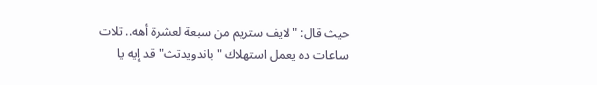حيث قال: "لايف ستريم من سبعة لعشرة أهه.. تلات ساعات ده يعمل استهلاك "باندويدتث" قد إيه يا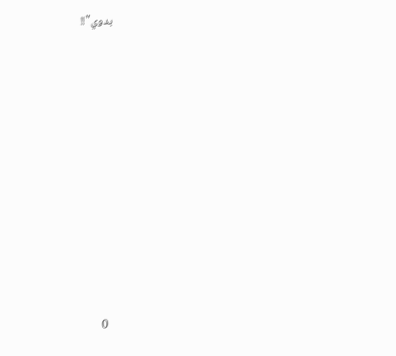بدوي"!!











0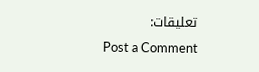تعليقات:
Post a Comment